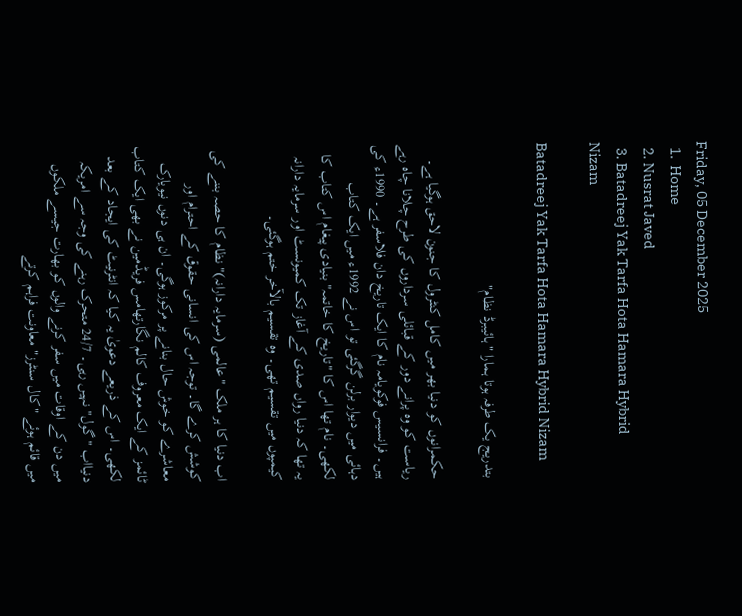Friday, 05 December 2025
  1.  Home
  2. Nusrat Javed
  3. Batadreej Yak Tarfa Hota Hamara Hybrid Nizam

Batadreej Yak Tarfa Hota Hamara Hybrid Nizam

بتدریج یک طرفہ ہوتا ہمارا "ہائیبرڈ نظام"

حکمرانوں کو دنیا بھر میں کامل کنٹرول کا جنون لاحق ہوگیا ہے۔ ریاست کو وہ پرانے دور کے قبائلی سرداروں کی طرح چلانا چاہ رہے ہیں۔ فرانسیس فوکویامہ نام کا ایک تاریخ دان فلاسفر ہے۔ 1990ء کی دہائی میں دیوار برلن گرگئی تو اس نے 1992ء میں ایک کتاب لکھی۔ نام تھا اس کا "تاریخ کا خاتمہ" بنیادی پیغام اس کتاب کا یہ تھا کہ دنیا رواں صدی کے آغاز تک کمیونسٹ اور سرمایہ دارانہ کیمپوں میں تقسیم تھی۔ وہ تقسیم بالآخر ختم ہوگئی۔

اب دنیا کا ہر ملک "عالمی (سرمایہ دارانہ)" نظام کا حصہ بننے کی کوشش کرے گا۔ توجہ اس کی انسانی حقوق کے احترام اور معاشرے کو خوش حال بنانے پر مرکوز ہوگی۔ ان ہی دنوں نیویارک ٹائمز کے ایک معروف کالم نگارتھامس فریڈمین نے بھی ایک کتاب لکھی۔ اس کے ذریعے دعویٰ یہ کیا کہ انٹرنیٹ کی ایجاد کے بعد دنیااب "گول" نہیں رہی۔ 24/7 متحرک رہنے کی وجہ سے امریکہ میں دن کے اوقات میں سفر کرنے والوں کو بھارت جیسے ملکوں میں قائم ہوئے "کال سنٹرز" معاونت فراہم کرتے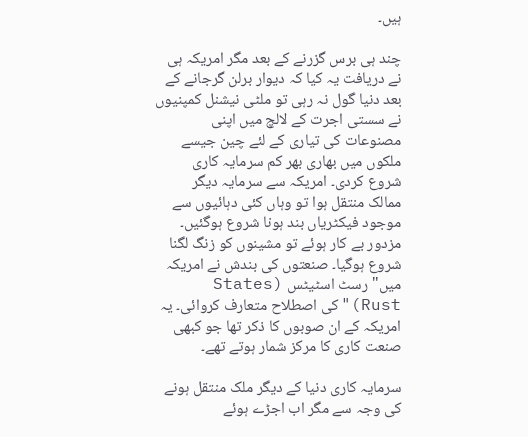ہیں۔

چند ہی برس گزرنے کے بعد مگر امریکہ ہی نے دریافت یہ کیا کہ دیوار برلن گرجانے کے بعد دنیا گول نہ رہی تو ملٹی نیشنل کمپنیوں نے سستی اجرت کے لالچ میں اپنی مصنوعات کی تیاری کے لئے چین جیسے ملکوں میں بھاری بھر کم سرمایہ کاری شروع کردی۔ امریکہ سے سرمایہ دیگر ممالک منتقل ہوا تو وہاں کئی دہائیوں سے موجود فیکٹریاں بند ہونا شروع ہوگئیں۔ مزدور بے کار ہوئے تو مشینوں کو زنگ لگنا شروع ہوگیا۔ صنعتوں کی بندش نے امریکہ میں"رسٹ اسٹیٹس (States Rust)"کی اصطلاح متعارف کروائی۔ یہ امریکہ کے ان صوبوں کا ذکر تھا جو کبھی صنعت کاری کا مرکز شمار ہوتے تھے۔

سرمایہ کاری دنیا کے دیگر ملک منتقل ہونے کی وجہ سے مگر اب اجڑے ہوئے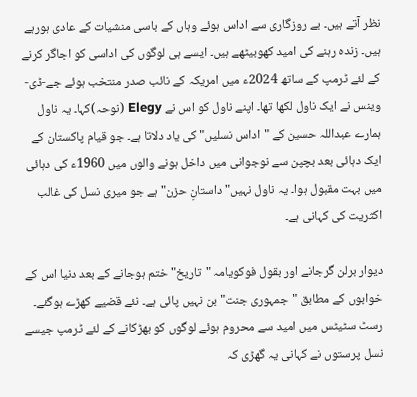نظر آتے ہیں۔ بے روزگاری سے اداس ہوئے وہاں کے باسی منشیات کے عادی ہورہے ہیں۔ زندہ رہنے کی امید کھوبیٹھے ہیں۔ ایسے ہی لوگوں کی اداسی کو اجاگر کرنے کے لئے ٹرمپ کے ساتھ 2024ء میں امریکہ کے نائب صدر منتخب ہوئے جے-ڈی- وینس نے ایک ناول لکھا تھا۔ اپنے ناول کو اس نے Elegy (نوحہ)کہا۔ یہ ناول ہمارے عبداللہ حسین کے "اداس نسلیں" کی یاد دلاتا ہے۔ جو قیام پاکستان کے ایک دہائی بعد بچپن سے نوجوانی میں داخل ہونے والوں میں 1960ء کی دہائی میں بہت مقبول ہوا۔ یہ ناول نہیں"داستانِ حزن" ہے جو میری نسل کی غالب اکثریت کی کہانی ہے۔

دیوار برلن گرجانے اور بقول فوکویامہ "تاریخ" ختم ہوجانے کے بعد دنیا اس کے خوابوں کے مطابق "جمہوری جنت" بن نہیں پائی ہے۔ نئے قضیے کھڑے ہوگئے۔ رسٹ سٹیٹس میں امید سے محروم ہوئے لوگوں کو بھڑکانے کے لئے ٹرمپ جیسے نسل پرستوں نے کہانی یہ گھڑی کہ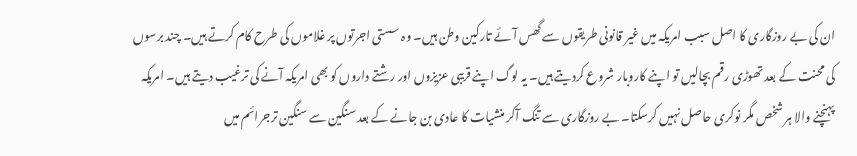ان کی بے روزگاری کا اصل سبب امریکہ میں غیر قانونی طریقوں سے گھس آئے تارکین وطن ہیں۔ وہ سستی اجرتوں پر غلاموں کی طرح کام کرتے ہیں۔ چند برسوں کی محنت کے بعد تھوڑی رقم بچالیں تو اپنے کاروبار شروع کردیتے ہیں۔ یہ لوگ اپنے قریبی عزیزوں اور رشتے داروں کو بھی امریکہ آنے کی ترغیب دیتے ہیں۔ امریکہ پہنچنے والا ہر شخص مگر نوکری حاصل نہیں کرسکتا۔ بے روزگاری سے تنگ آکر منشیات کا عادی بن جانے کے بعد سنگین سے سنگین ترجرائم میں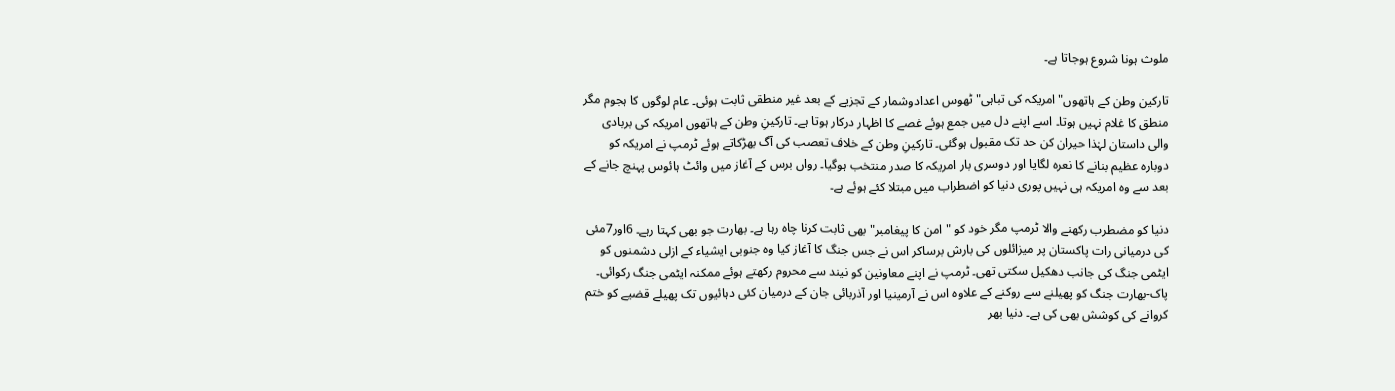ملوث ہونا شروع ہوجاتا ہے۔

تارکین وطن کے ہاتھوں"امریکہ کی تباہی" ٹھوس اعدادوشمار کے تجزیے کے بعد غیر منطقی ثابت ہوئی۔ عام لوگوں کا ہجوم مگر منطق کا غلام نہیں ہوتا۔ اسے اپنے دل میں جمع ہوئے غصے کا اظہار درکار ہوتا ہے۔ تارکینِ وطن کے ہاتھوں امریکہ کی بربادی والی داستان لہٰذا حیران کن حد تک مقبول ہوگئی۔ تارکینِ وطن کے خلاف تعصب کی آگ بھڑکاتے ہوئے ٹرمپ نے امریکہ کو دوبارہ عظیم بنانے کا نعرہ لگایا اور دوسری بار امریکہ کا صدر منتخب ہوگیا۔ رواں برس کے آغاز میں وائٹ ہائوس پہنچ جانے کے بعد سے وہ امریکہ ہی نہیں پوری دنیا کو اضطراب میں مبتلا کئے ہوئے ہے۔

دنیا کو مضطرب رکھنے والا ٹرمپ مگر خود کو "امن کا پیغامبر" بھی ثابت کرنا چاہ رہا ہے۔ بھارت جو بھی کہتا رہے۔ 6اور7مئی کی درمیانی رات پاکستان پر میزائلوں کی بارش برساکر اس نے جس جنگ کا آغاز کیا وہ جنوبی ایشیاء کے ازلی دشمنوں کو ایٹمی جنگ کی جانب دھکیل سکتی تھی۔ ٹرمپ نے اپنے معاونین کو نیند سے محروم رکھتے ہوئے ممکنہ ایٹمی جنگ رکوائی۔ پاک-بھارت جنگ کو پھیلنے سے روکنے کے علاوہ اس نے آرمینیا اور آذربائی جان کے درمیان کئی دہائیوں تک پھیلے قضیے کو ختم کروانے کی کوشش بھی کی ہے۔ دنیا بھر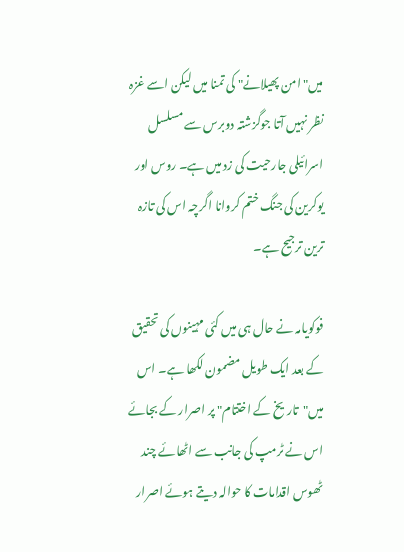میں"امن پھیلانے" کی تمنا میں لیکن اسے غزہ نظر نہیں آتا جوگزشتہ دوبرس سے مسلسل اسرائیلی جارحیت کی زد میں ہے۔ روس اور یوکرین کی جنگ ختم کروانا اگرچہ اس کی تازہ ترین ترجیح ہے۔

فوکویامہ نے حال ہی میں کئی مہینوں کی تحقیق کے بعد ایک طویل مضمون لکھا ہے۔ اس میں"تاریخ کے اختتام" پر اصرار کے بجائے اس نے ٹرمپ کی جانب سے اٹھائے چند ٹھوس اقدامات کا حوالہ دیتے ہوئے اصرار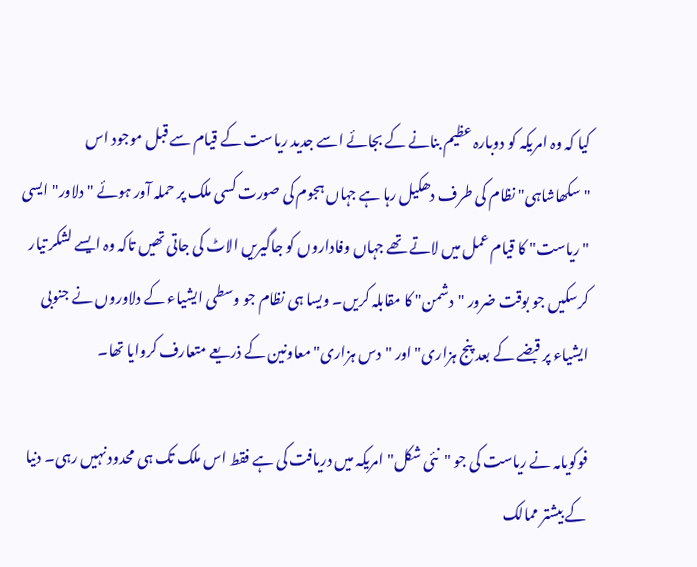کیا کہ وہ امریکہ کو دوبارہ عظیم بنانے کے بجائے اسے جدید ریاست کے قیام سے قبل موجود اس "سکھاشاہی" نظام کی طرف دھکیل رہا ہے جہاں ہجوم کی صورت کسی ملک پر حملہ آور ہوئے "دلاور" ایسی "ریاست" کا قیام عمل میں لاتے تھے جہاں وفاداروں کو جاگیریں الاٹ کی جاتی تھیں تاکہ وہ ایسے لشکر تیار کرسکیں جو بوقت ضرور "دشمن" کا مقابلہ کریں۔ ویسا ہی نظام جو وسطی ایشیاء کے دلاوروں نے جنوبی ایشیاء پر قبضے کے بعد پنج ہزاری" اور "دس ہزاری" معاونین کے ذریعے متعارف کروایا تھا۔

فوکویامہ نے ریاست کی جو "نئی شکل" امریکہ میں دریافت کی ہے فقط اس ملک تک ہی محدود نہیں رہی۔ دنیا کے بیشتر ممالک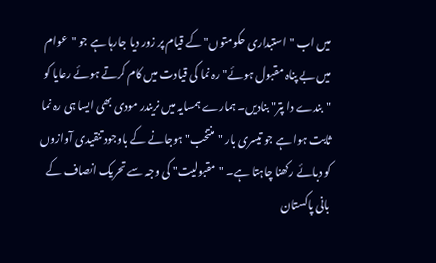میں اب "استبداری حکومتوں" کے قیام پر زور دیا جارہا ہے جو "عوام میں بے پناہ مقبول ہوئے" رہ نما کی قیادت میں کام کرتے ہوئے رعایا کو "بندے دا پتر" بنادیں۔ ہمارے ہمسایہ میں نریندر مودی بھی ایسا ہی رہ نما ثابت ہوا ہے جو تیسری بار "منتخب" ہوجانے کے باوجود تنقیدی آوازوں کو دبائے رکھنا چاہتا ہے۔ "مقبولیت" کی وجہ سے تحریک انصاف کے بانی پاکستان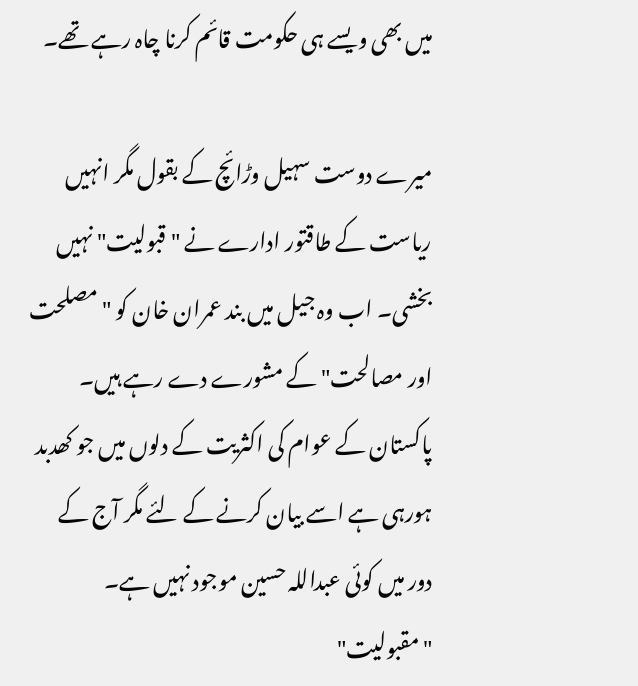میں بھی ویسے ہی حکومت قائم کرنا چاہ رہے تھے۔

میرے دوست سہیل وڑائچ کے بقول مگر انہیں ریاست کے طاقتور ادارے نے "قبولیت" نہیں بخشی۔ اب وہ جیل میں بند عمران خان کو "مصلحت اور مصالحت" کے مشورے دے رہے ہیں۔ پاکستان کے عوام کی اکثریت کے دلوں میں جو کھدبد ہورہی ہے اسے بیان کرنے کے لئے مگر آج کے دور میں کوئی عبداللہ حسین موجود نہیں ہے۔ "مقبولیت"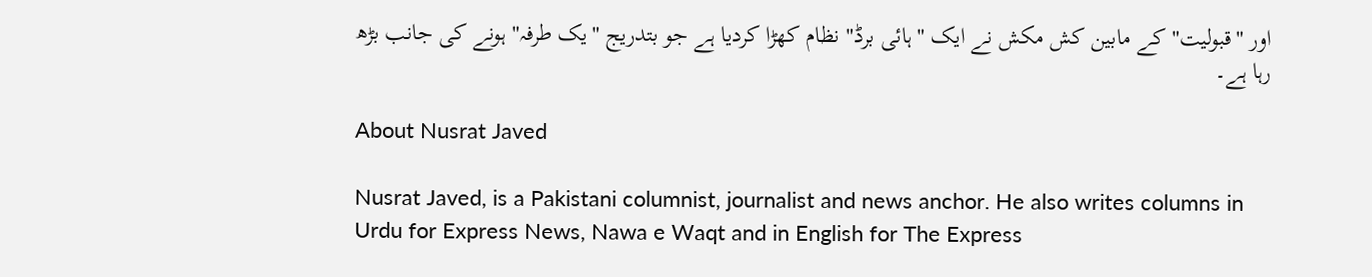اور "قبولیت" کے مابین کش مکش نے ایک "ہائی برڈ" نظام کھڑا کردیا ہے جو بتدریج "یک طرفہ" ہونے کی جانب بڑھ رہا ہے۔

About Nusrat Javed

Nusrat Javed, is a Pakistani columnist, journalist and news anchor. He also writes columns in Urdu for Express News, Nawa e Waqt and in English for The Express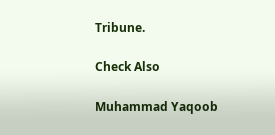Tribune.

Check Also

Muhammad Yaqoob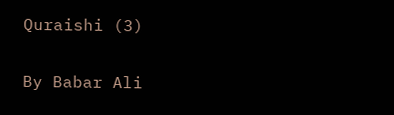Quraishi (3)

By Babar Ali